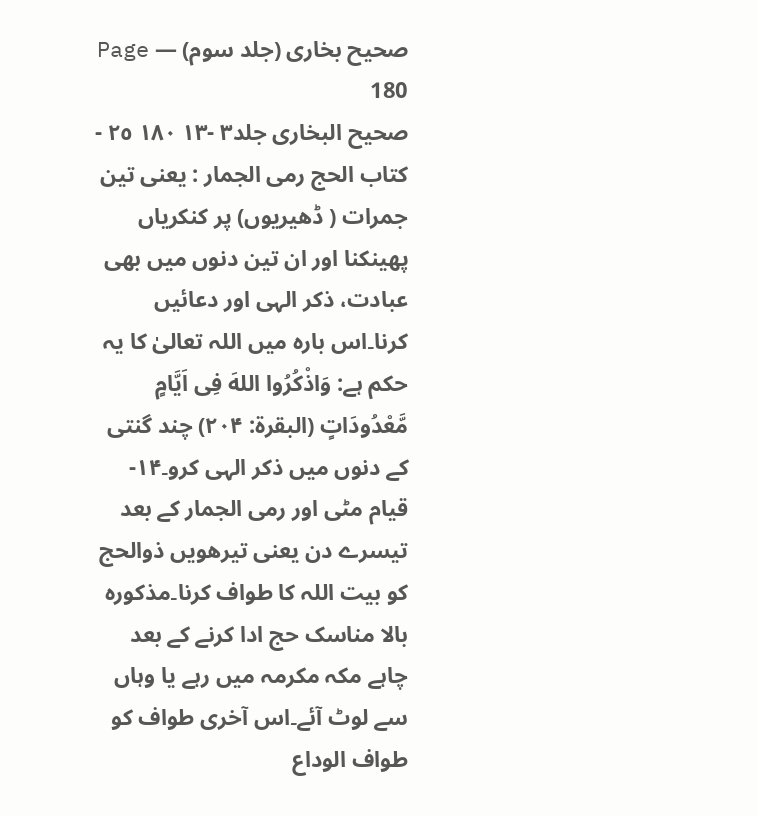صحیح بخاری (جلد سوم) — Page 180
صحيح البخاری جلد۳ -١٣ ۱۸۰ ٢٥ - كتاب الحج رمی الجمار : یعنی تین جمرات ( ڈھیریوں) پر کنکریاں پھینکنا اور ان تین دنوں میں بھی عبادت، ذکر الہی اور دعائیں کرنا۔اس بارہ میں اللہ تعالیٰ کا یہ حکم ہے: وَاذْكُرُوا اللهَ فِی اَيَّامٍ مَّعْدُودَاتٍ (البقرۃ: ۲۰۴) چند گنتی کے دنوں میں ذکر الہی کرو۔۱۴- قیام مٹی اور رمی الجمار کے بعد تیسرے دن یعنی تیرھویں ذوالحج کو بیت اللہ کا طواف کرنا۔مذکورہ بالا مناسک حج ادا کرنے کے بعد چاہے مکہ مکرمہ میں رہے یا وہاں سے لوٹ آئے۔اس آخری طواف کو طواف الوداع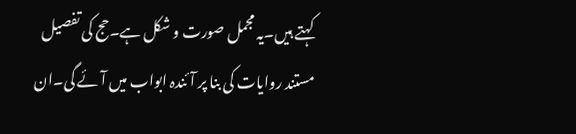کہتے ہیں۔یہ مجمل صورت و شکل ہے۔حج کی تفصیل مستند روایات کی بنا پر آئندہ ابواب میں آئے گی۔ان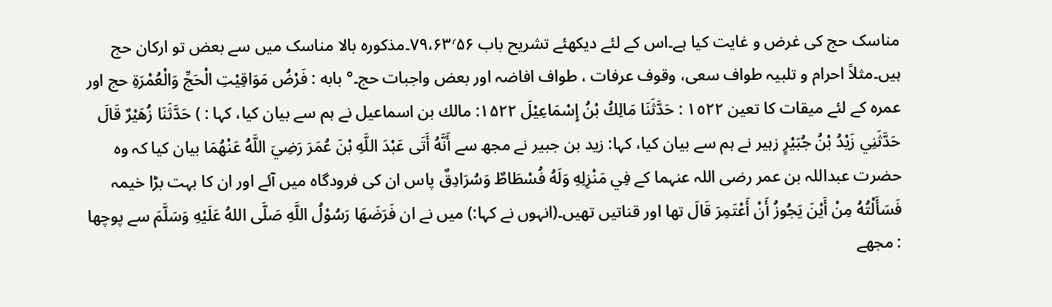مناسک حج کی غرض و غایت کیا ہے۔اس کے لئے دیکھئے تشریح باب ۷۹،۶۳٬۵۶۔مذکورہ بالا مناسک میں سے بعض تو ارکان حج ہیں۔مثلاً احرام و تلبیہ طواف سعی، وقوف عرفات ، طواف افاضہ اور بعض واجبات حج۔° بابه : فَرْضُ مَوَاقِيْتِ الْحَجِّ وَالْعُمْرَةِ حج اور عمرہ کے لئے میقات کا تعین ١٥٢٢ : حَدَّثَنَا مَالِكُ بْنُ إِسْمَاعِيْلَ ۱۵۲۲: مالك بن اسماعیل نے ہم سے بیان کیا، کہا : ) حَدَّثَنَا زُهَيْرٌ قَالَ حَدَّثَنِي زَيْدُ بْنُ جُبَيْرٍ زہیر نے ہم سے بیان کیا، کہا: زید بن جبیر نے مجھ سے أَنَّهُ أَتَى عَبْدَ اللَّهِ بْنَ عُمَرَ رَضِيَ اللَّهُ عَنْهُمَا بیان کیا کہ وہ حضرت عبداللہ بن عمر رضی اللہ عنہما کے فِي مَنْزِلِهِ وَلَهُ فُسْطَاطٌ وَسُرَادِقٌ پاس ان کی فرودگاہ میں آئے اور ان کا بہت بڑا خیمہ فَسَأَلْتُهُ مِنْ أَيْنَ يَجُوزُ أَنْ أَعْتَمِرَ قَالَ تھا اور قناتیں تھیں۔(انہوں نے کہا:) میں نے ان فَرَضَهَا رَسُوْلُ اللَّهِ صَلَّى اللهُ عَلَيْهِ وَسَلَّمَ سے پوچھا : مجھے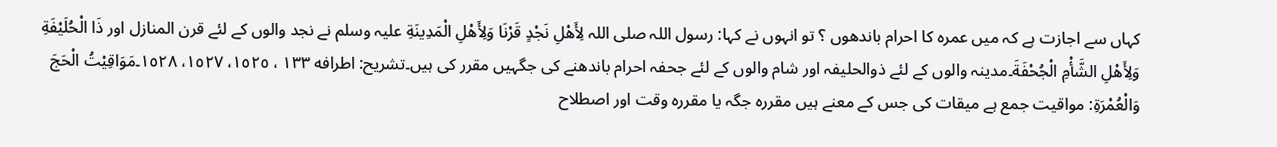کہاں سے اجازت ہے کہ میں عمرہ کا احرام باندھوں ؟ تو انہوں نے کہا: رسول اللہ صلی اللہ لِأَهْلِ نَجْدٍ قَرْنَا وَلِأَهْلِ الْمَدِينَةِ علیہ وسلم نے نجد والوں کے لئے قرن المنازل اور ذَا الْحُلَيْفَةِ وَلِأَهْلِ الشَّأْمِ الْجُحْفَةَ۔مدینہ والوں کے لئے ذوالحلیفہ اور شام والوں کے لئے جحفہ احرام باندھنے کی جگہیں مقرر کی ہیں۔تشریح: اطرافه ۱۳۳ ، ١٥٢٥، ١٥٢٧، ١٥٢٨۔مَوَاقِيْتُ الْحَجَ وَالْعُمْرَةِ: مواقيت جمع ہے میقات کی جس کے معنے ہیں مقررہ جگہ یا مقررہ وقت اور اصطلاح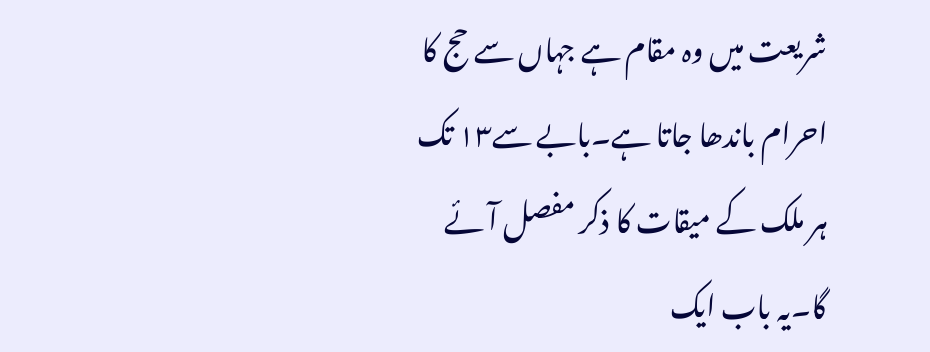شریعت میں وہ مقام ہے جہاں سے حج کا احرام باندھا جاتا ہے۔بابے سے۱۳ تک ہر ملک کے میقات کا ذکر مفصل آئے گا۔یہ باب ایک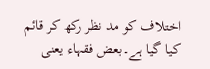اختلاف کو مد نظر رکھ کر قائم کیا گیا ہے۔بعض فقہاء یعنی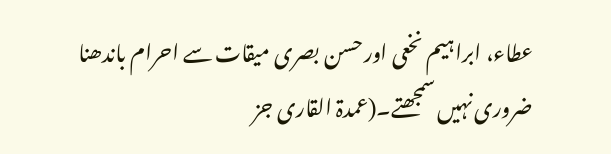عطاء، ابراہیم نخعی اور حسن بصری میقات سے احرام باندھنا ضروری نہیں سمجھتے۔(عمدۃ القاری جز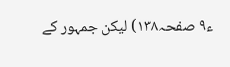ء۹ صفحہ۱۳۸) لیکن جمہور کے